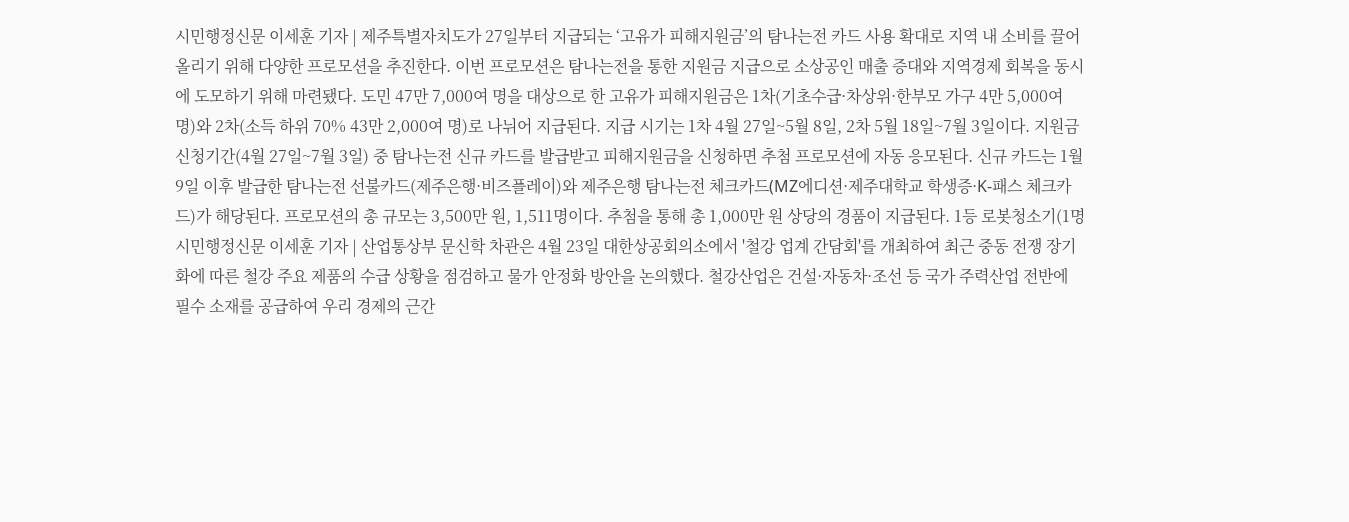시민행정신문 이세훈 기자 | 제주특별자치도가 27일부터 지급되는 ‘고유가 피해지원금’의 탐나는전 카드 사용 확대로 지역 내 소비를 끌어올리기 위해 다양한 프로모션을 추진한다. 이번 프로모션은 탐나는전을 통한 지원금 지급으로 소상공인 매출 증대와 지역경제 회복을 동시에 도모하기 위해 마련됐다. 도민 47만 7,000여 명을 대상으로 한 고유가 피해지원금은 1차(기초수급·차상위·한부모 가구 4만 5,000여 명)와 2차(소득 하위 70% 43만 2,000여 명)로 나뉘어 지급된다. 지급 시기는 1차 4월 27일~5월 8일, 2차 5월 18일~7월 3일이다. 지원금 신청기간(4월 27일~7월 3일) 중 탐나는전 신규 카드를 발급받고 피해지원금을 신청하면 추첨 프로모션에 자동 응모된다. 신규 카드는 1월 9일 이후 발급한 탐나는전 선불카드(제주은행·비즈플레이)와 제주은행 탐나는전 체크카드(MZ에디션·제주대학교 학생증·K-패스 체크카드)가 해당된다. 프로모션의 총 규모는 3,500만 원, 1,511명이다. 추첨을 통해 총 1,000만 원 상당의 경품이 지급된다. 1등 로봇청소기(1명
시민행정신문 이세훈 기자 | 산업통상부 문신학 차관은 4월 23일 대한상공회의소에서 '철강 업계 간담회'를 개최하여 최근 중동 전쟁 장기화에 따른 철강 주요 제품의 수급 상황을 점검하고 물가 안정화 방안을 논의했다. 철강산업은 건설·자동차·조선 등 국가 주력산업 전반에 필수 소재를 공급하여 우리 경제의 근간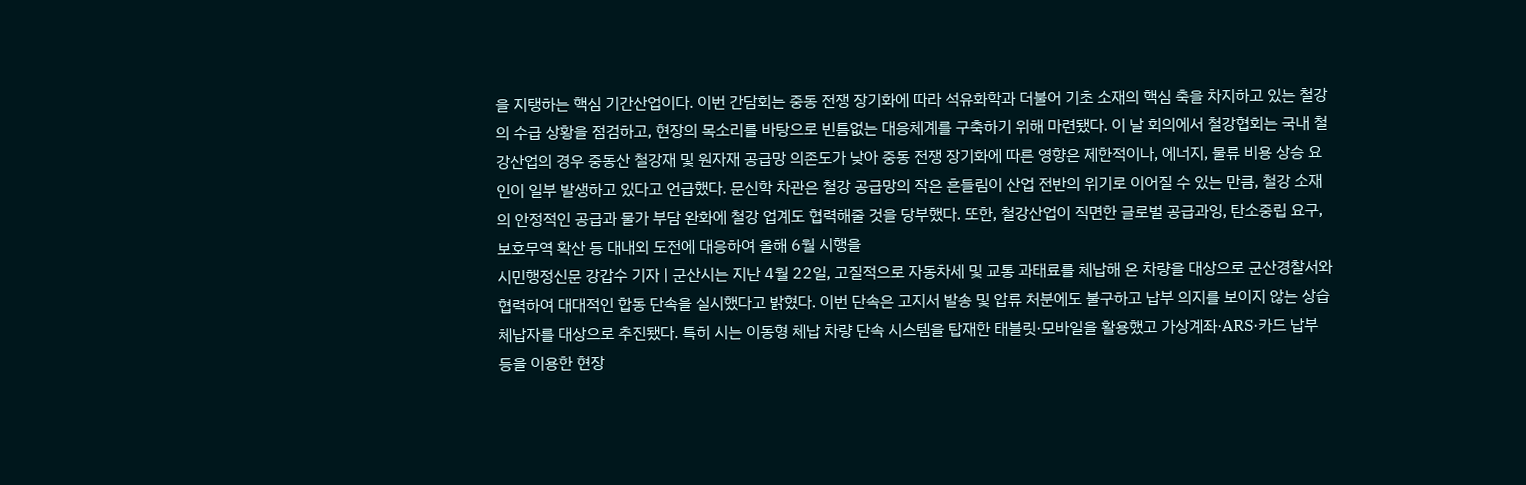을 지탱하는 핵심 기간산업이다. 이번 간담회는 중동 전쟁 장기화에 따라 석유화학과 더불어 기초 소재의 핵심 축을 차지하고 있는 철강의 수급 상황을 점검하고, 현장의 목소리를 바탕으로 빈틈없는 대응체계를 구축하기 위해 마련됐다. 이 날 회의에서 철강협회는 국내 철강산업의 경우 중동산 철강재 및 원자재 공급망 의존도가 낮아 중동 전쟁 장기화에 따른 영향은 제한적이나, 에너지, 물류 비용 상승 요인이 일부 발생하고 있다고 언급했다. 문신학 차관은 철강 공급망의 작은 흔들림이 산업 전반의 위기로 이어질 수 있는 만큼, 철강 소재의 안정적인 공급과 물가 부담 완화에 철강 업계도 협력해줄 것을 당부했다. 또한, 철강산업이 직면한 글로벌 공급과잉, 탄소중립 요구, 보호무역 확산 등 대내외 도전에 대응하여 올해 6월 시행을
시민행정신문 강갑수 기자 | 군산시는 지난 4월 22일, 고질적으로 자동차세 및 교통 과태료를 체납해 온 차량을 대상으로 군산경찰서와 협력하여 대대적인 합동 단속을 실시했다고 밝혔다. 이번 단속은 고지서 발송 및 압류 처분에도 불구하고 납부 의지를 보이지 않는 상습 체납자를 대상으로 추진됐다. 특히 시는 이동형 체납 차량 단속 시스템을 탑재한 태블릿·모바일을 활용했고 가상계좌·ARS·카드 납부 등을 이용한 현장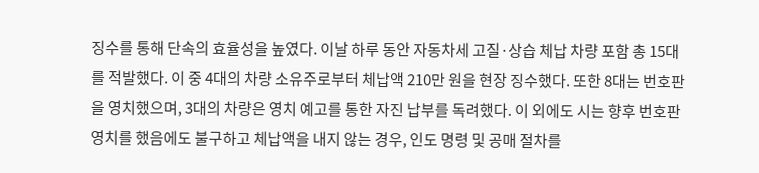징수를 통해 단속의 효율성을 높였다. 이날 하루 동안 자동차세 고질·상습 체납 차량 포함 총 15대를 적발했다. 이 중 4대의 차량 소유주로부터 체납액 210만 원을 현장 징수했다. 또한 8대는 번호판을 영치했으며, 3대의 차량은 영치 예고를 통한 자진 납부를 독려했다. 이 외에도 시는 향후 번호판 영치를 했음에도 불구하고 체납액을 내지 않는 경우, 인도 명령 및 공매 절차를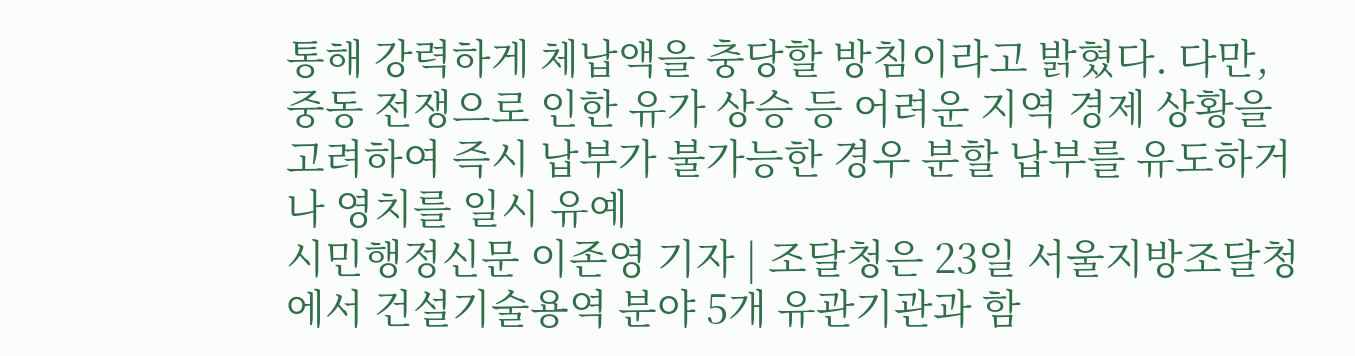통해 강력하게 체납액을 충당할 방침이라고 밝혔다. 다만, 중동 전쟁으로 인한 유가 상승 등 어려운 지역 경제 상황을 고려하여 즉시 납부가 불가능한 경우 분할 납부를 유도하거나 영치를 일시 유예
시민행정신문 이존영 기자 | 조달청은 23일 서울지방조달청에서 건설기술용역 분야 5개 유관기관과 함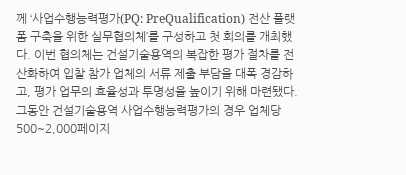께 ‘사업수행능력평가(PQ: PreQualification) 전산 플랫폼 구축을 위한 실무협의체’를 구성하고 첫 회의를 개최했다. 이번 협의체는 건설기술용역의 복잡한 평가 절차를 전산화하여 입찰 참가 업체의 서류 제출 부담을 대폭 경감하고, 평가 업무의 효율성과 투명성을 높이기 위해 마련됐다. 그동안 건설기술용역 사업수행능력평가의 경우 업체당 500~2,000페이지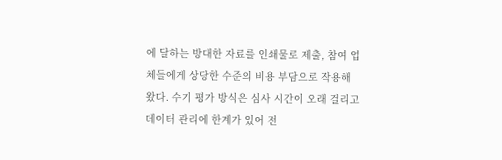에 달하는 방대한 자료를 인쇄물로 제출, 참여 업체들에게 상당한 수준의 비용 부담으로 작용해 왔다. 수기 평가 방식은 심사 시간이 오래 걸리고 데이터 관리에 한계가 있어 전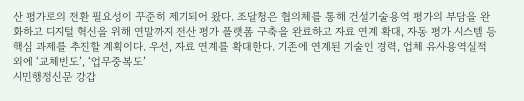산 평가로의 전환 필요성이 꾸준히 제기되어 왔다. 조달청은 협의체를 통해 건설기술용역 평가의 부담을 완화하고 디지털 혁신을 위해 연말까지 전산 평가 플랫폼 구축을 완료하고 자료 연계 확대, 자동 평가 시스템 등 핵심 과제를 추진할 계획이다. 우선, 자료 연계를 확대한다. 기존에 연계된 기술인 경력, 업체 유사용역실적 외에 ‘교체빈도’, ‘업무중복도’
시민행정신문 강갑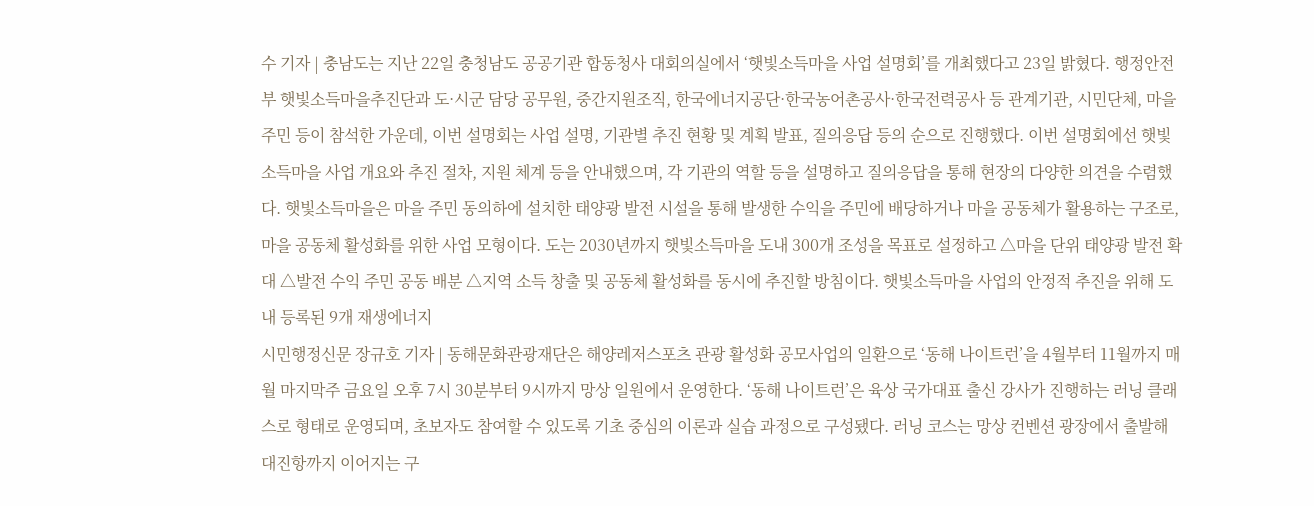수 기자 | 충남도는 지난 22일 충청남도 공공기관 합동청사 대회의실에서 ‘햇빛소득마을 사업 설명회’를 개최했다고 23일 밝혔다. 행정안전부 햇빛소득마을추진단과 도·시군 담당 공무원, 중간지원조직, 한국에너지공단·한국농어촌공사·한국전력공사 등 관계기관, 시민단체, 마을 주민 등이 참석한 가운데, 이번 설명회는 사업 설명, 기관별 추진 현황 및 계획 발표, 질의응답 등의 순으로 진행했다. 이번 설명회에선 햇빛소득마을 사업 개요와 추진 절차, 지원 체계 등을 안내했으며, 각 기관의 역할 등을 설명하고 질의응답을 통해 현장의 다양한 의견을 수렴했다. 햇빛소득마을은 마을 주민 동의하에 설치한 태양광 발전 시설을 통해 발생한 수익을 주민에 배당하거나 마을 공동체가 활용하는 구조로, 마을 공동체 활성화를 위한 사업 모형이다. 도는 2030년까지 햇빛소득마을 도내 300개 조성을 목표로 설정하고 △마을 단위 태양광 발전 확대 △발전 수익 주민 공동 배분 △지역 소득 창출 및 공동체 활성화를 동시에 추진할 방침이다. 햇빛소득마을 사업의 안정적 추진을 위해 도내 등록된 9개 재생에너지
시민행정신문 장규호 기자 | 동해문화관광재단은 해양레저스포츠 관광 활성화 공모사업의 일환으로 ‘동해 나이트런’을 4월부터 11월까지 매월 마지막주 금요일 오후 7시 30분부터 9시까지 망상 일원에서 운영한다. ‘동해 나이트런’은 육상 국가대표 출신 강사가 진행하는 러닝 클래스로 형태로 운영되며, 초보자도 참여할 수 있도록 기초 중심의 이론과 실습 과정으로 구성됐다. 러닝 코스는 망상 컨벤션 광장에서 출발해 대진항까지 이어지는 구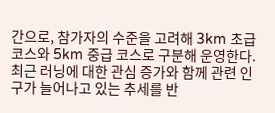간으로, 참가자의 수준을 고려해 3km 초급 코스와 5km 중급 코스로 구분해 운영한다. 최근 러닝에 대한 관심 증가와 함께 관련 인구가 늘어나고 있는 추세를 반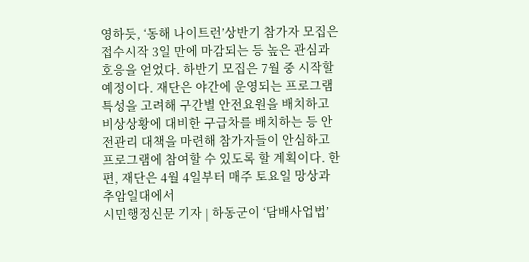영하듯, ‘동해 나이트런’상반기 참가자 모집은 접수시작 3일 만에 마감되는 등 높은 관심과 호응을 얻었다. 하반기 모집은 7월 중 시작할 예정이다. 재단은 야간에 운영되는 프로그램 특성을 고려해 구간별 안전요원을 배치하고 비상상황에 대비한 구급차를 배치하는 등 안전관리 대책을 마련해 참가자들이 안심하고 프로그램에 참여할 수 있도록 할 계획이다. 한편, 재단은 4월 4일부터 매주 토요일 망상과 추암일대에서
시민행정신문 기자 | 하동군이 ‘담배사업법’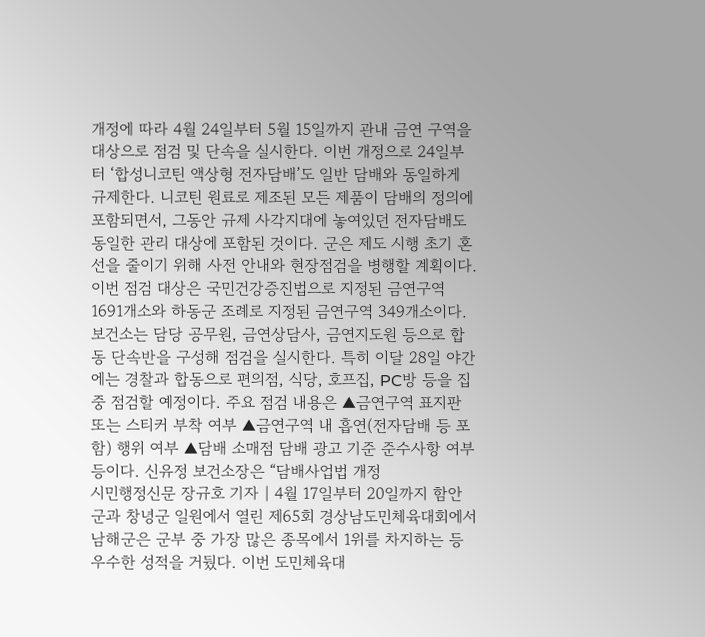개정에 따라 4월 24일부터 5월 15일까지 관내 금연 구역을 대상으로 점검 및 단속을 실시한다. 이번 개정으로 24일부터 ‘합성니코틴 액상형 전자담배’도 일반 담배와 동일하게 규제한다. 니코틴 원료로 제조된 모든 제품이 담배의 정의에 포함되면서, 그동안 규제 사각지대에 놓여있던 전자담배도 동일한 관리 대상에 포함된 것이다. 군은 제도 시행 초기 혼선을 줄이기 위해 사전 안내와 현장점검을 병행할 계획이다. 이번 점검 대상은 국민건강증진법으로 지정된 금연구역 1691개소와 하동군 조례로 지정된 금연구역 349개소이다. 보건소는 담당 공무원, 금연상담사, 금연지도원 등으로 합동 단속반을 구성해 점검을 실시한다. 특히 이달 28일 야간에는 경찰과 합동으로 편의점, 식당, 호프집, PC방 등을 집중 점검할 예정이다. 주요 점검 내용은 ▲금연구역 표지판 또는 스티커 부착 여부 ▲금연구역 내 흡연(전자담배 등 포함) 행위 여부 ▲담배 소매점 담배 광고 기준 준수사항 여부 등이다. 신유정 보건소장은 “담배사업법 개정
시민행정신문 장규호 기자 | 4월 17일부터 20일까지 함안군과 창녕군 일원에서 열린 제65회 경상남도민체육대회에서 남해군은 군부 중 가장 많은 종목에서 1위를 차지하는 등 우수한 성적을 거뒀다. 이번 도민체육대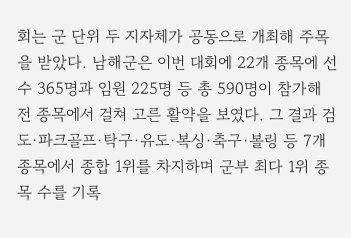회는 군 단위 두 지자체가 공동으로 개최해 주목을 받았다. 남해군은 이번 대회에 22개 종목에 선수 365명과 임원 225명 등 총 590명이 참가해 전 종목에서 걸쳐 고른 활약을 보였다. 그 결과 검도·파크골프·탁구·유도·복싱·축구·볼링 등 7개 종목에서 종합 1위를 차지하며 군부 최다 1위 종목 수를 기록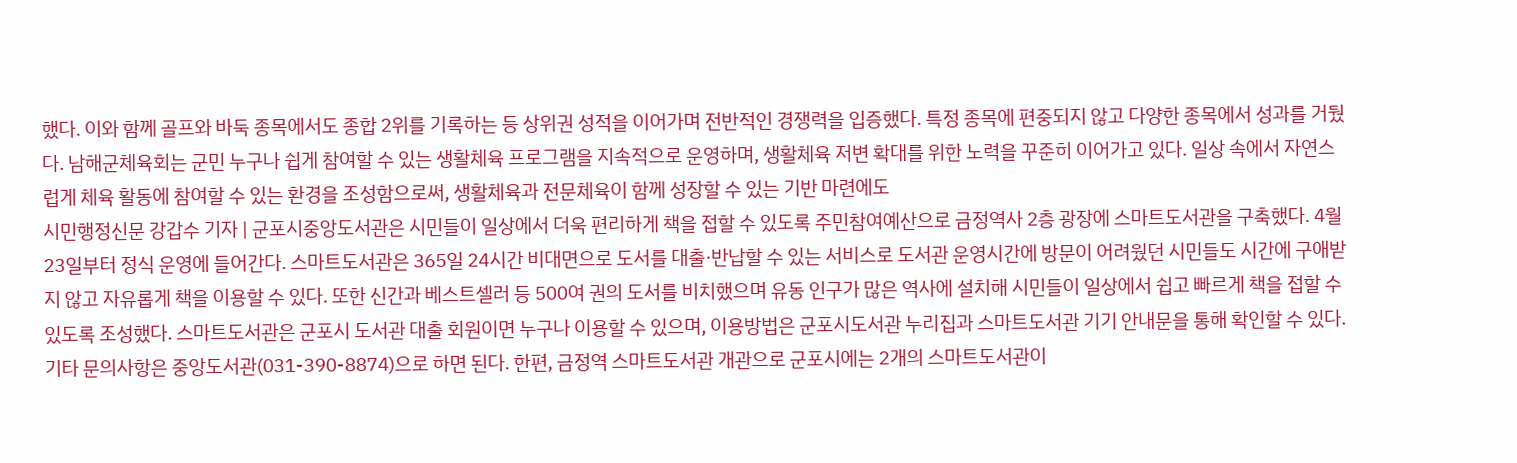했다. 이와 함께 골프와 바둑 종목에서도 종합 2위를 기록하는 등 상위권 성적을 이어가며 전반적인 경쟁력을 입증했다. 특정 종목에 편중되지 않고 다양한 종목에서 성과를 거뒀다. 남해군체육회는 군민 누구나 쉽게 참여할 수 있는 생활체육 프로그램을 지속적으로 운영하며, 생활체육 저변 확대를 위한 노력을 꾸준히 이어가고 있다. 일상 속에서 자연스럽게 체육 활동에 참여할 수 있는 환경을 조성함으로써, 생활체육과 전문체육이 함께 성장할 수 있는 기반 마련에도
시민행정신문 강갑수 기자 | 군포시중앙도서관은 시민들이 일상에서 더욱 편리하게 책을 접할 수 있도록 주민참여예산으로 금정역사 2층 광장에 스마트도서관을 구축했다. 4월 23일부터 정식 운영에 들어간다. 스마트도서관은 365일 24시간 비대면으로 도서를 대출·반납할 수 있는 서비스로 도서관 운영시간에 방문이 어려웠던 시민들도 시간에 구애받지 않고 자유롭게 책을 이용할 수 있다. 또한 신간과 베스트셀러 등 500여 권의 도서를 비치했으며 유동 인구가 많은 역사에 설치해 시민들이 일상에서 쉽고 빠르게 책을 접할 수 있도록 조성했다. 스마트도서관은 군포시 도서관 대출 회원이면 누구나 이용할 수 있으며, 이용방법은 군포시도서관 누리집과 스마트도서관 기기 안내문을 통해 확인할 수 있다. 기타 문의사항은 중앙도서관(031-390-8874)으로 하면 된다. 한편, 금정역 스마트도서관 개관으로 군포시에는 2개의 스마트도서관이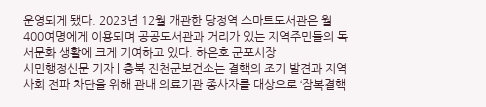운영되게 됐다. 2023년 12월 개관한 당정역 스마트도서관은 월 400여명에게 이용되며 공공도서관과 거리가 있는 지역주민들의 독서문화 생활에 크게 기여하고 있다. 하은호 군포시장
시민행정신문 기자 | 충북 진천군보건소는 결핵의 조기 발견과 지역사회 전파 차단을 위해 관내 의료기관 종사자를 대상으로 ‘잠복결핵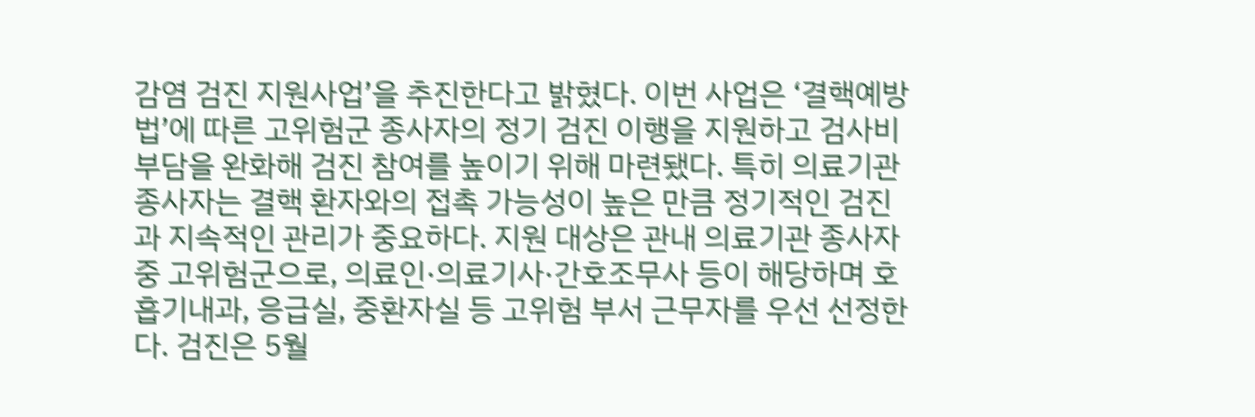감염 검진 지원사업’을 추진한다고 밝혔다. 이번 사업은 ‘결핵예방법’에 따른 고위험군 종사자의 정기 검진 이행을 지원하고 검사비 부담을 완화해 검진 참여를 높이기 위해 마련됐다. 특히 의료기관 종사자는 결핵 환자와의 접촉 가능성이 높은 만큼 정기적인 검진과 지속적인 관리가 중요하다. 지원 대상은 관내 의료기관 종사자 중 고위험군으로, 의료인·의료기사·간호조무사 등이 해당하며 호흡기내과, 응급실, 중환자실 등 고위험 부서 근무자를 우선 선정한다. 검진은 5월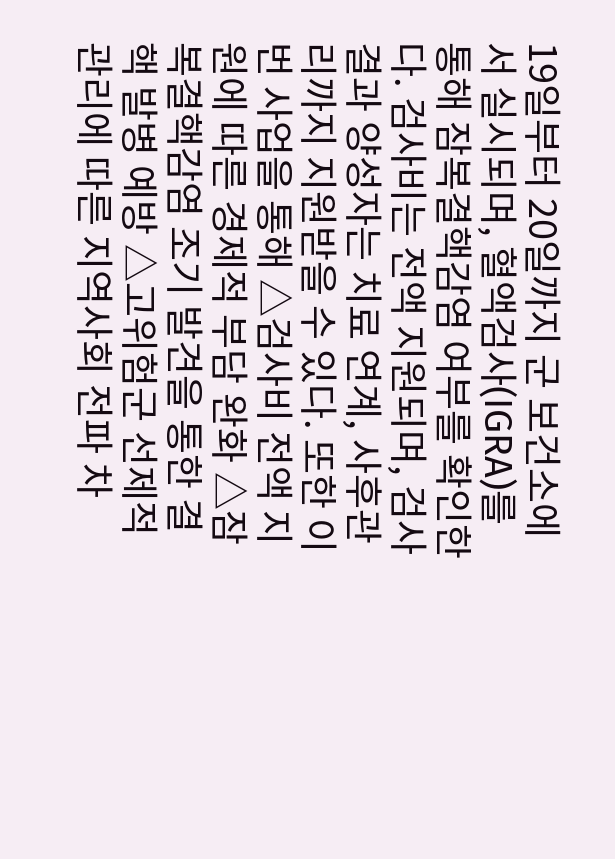19일부터 20일까지 군 보건소에서 실시되며, 혈액검사(IGRA)를 통해 잠복결핵감염 여부를 확인한다. 검사비는 전액 지원되며, 검사 결과 양성자는 치료 연계, 사후관리까지 지원받을 수 있다. 또한 이번 사업을 통해 △검사비 전액 지원에 따른 경제적 부담 완화 △잠복결핵감염 조기 발견을 통한 결핵 발병 예방 △고위험군 선제적 관리에 따른 지역사회 전파 차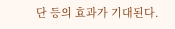단 등의 효과가 기대된다.